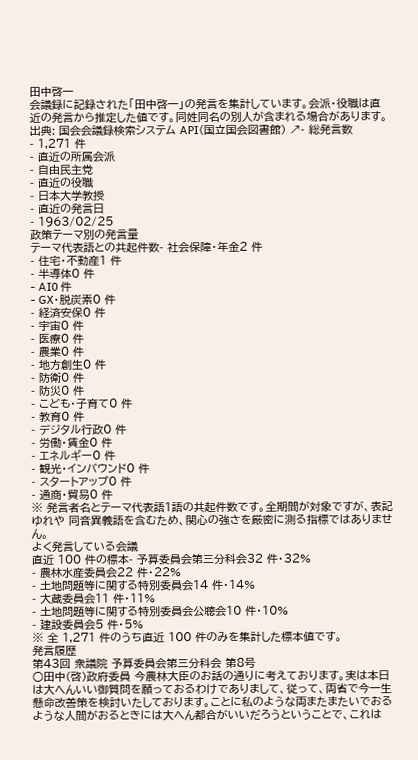田中啓一
会議録に記録された「田中啓一」の発言を集計しています。会派・役職は直近の発言から推定した値です。同姓同名の別人が含まれる場合があります。
出典: 国会会議録検索システム API(国立国会図書館) ↗- 総発言数
- 1,271 件
- 直近の所属会派
- 自由民主党
- 直近の役職
- 日本大学教授
- 直近の発言日
- 1963/02/25
政策テーマ別の発言量
テーマ代表語との共起件数- 社会保障・年金2 件
- 住宅・不動産1 件
- 半導体0 件
- AI0 件
- GX・脱炭素0 件
- 経済安保0 件
- 宇宙0 件
- 医療0 件
- 農業0 件
- 地方創生0 件
- 防衛0 件
- 防災0 件
- こども・子育て0 件
- 教育0 件
- デジタル行政0 件
- 労働・賃金0 件
- エネルギー0 件
- 観光・インバウンド0 件
- スタートアップ0 件
- 通商・貿易0 件
※ 発言者名とテーマ代表語1語の共起件数です。全期間が対象ですが、表記ゆれや 同音異義語を含むため、関心の強さを厳密に測る指標ではありません。
よく発言している会議
直近 100 件の標本- 予算委員会第三分科会32 件・32%
- 農林水産委員会22 件・22%
- 土地問題等に関する特別委員会14 件・14%
- 大蔵委員会11 件・11%
- 土地問題等に関する特別委員会公聴会10 件・10%
- 建設委員会5 件・5%
※ 全 1,271 件のうち直近 100 件のみを集計した標本値です。
発言履歴
第43回 衆議院 予算委員会第三分科会 第8号
○田中(啓)政府委員 今農林大臣のお話の通りに考えております。実は本日は大へんいい御質問を願っておるわけでありまして、従って、両省で今一生懸命改善策を検討いたしております。ことに私のような両またまたいでおるような人間がおるときには大へん都合がいいだろうということで、これは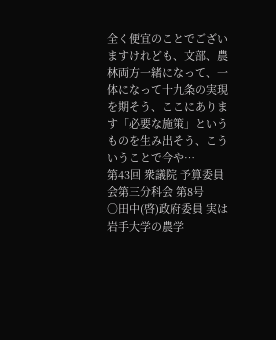全く便宜のことでございますけれども、文部、農林両方一緒になって、一体になって十九条の実現を期そう、ここにあります「必要な施策」というものを生み出そう、こういうことで今や…
第43回 衆議院 予算委員会第三分科会 第8号
○田中(啓)政府委員 実は岩手大学の農学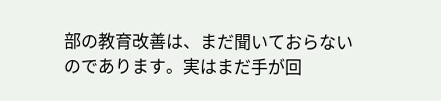部の教育改善は、まだ聞いておらないのであります。実はまだ手が回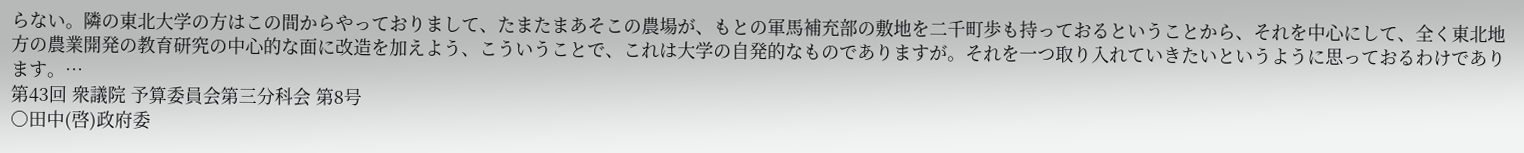らない。隣の東北大学の方はこの間からやっておりまして、たまたまあそこの農場が、もとの軍馬補充部の敷地を二千町歩も持っておるということから、それを中心にして、全く東北地方の農業開発の教育研究の中心的な面に改造を加えよう、こういうことで、これは大学の自発的なものでありますが。それを一つ取り入れていきたいというように思っておるわけであります。…
第43回 衆議院 予算委員会第三分科会 第8号
○田中(啓)政府委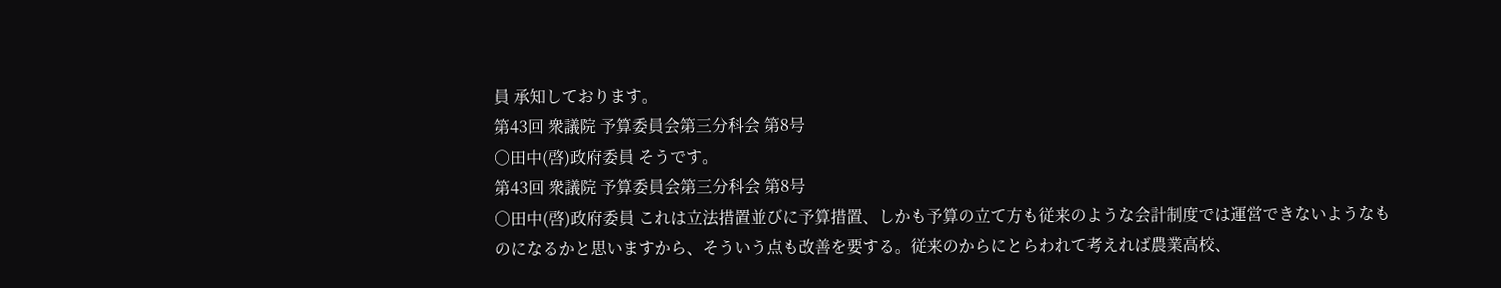員 承知しております。
第43回 衆議院 予算委員会第三分科会 第8号
○田中(啓)政府委員 そうです。
第43回 衆議院 予算委員会第三分科会 第8号
○田中(啓)政府委員 これは立法措置並びに予算措置、しかも予算の立て方も従来のような会計制度では運営できないようなものになるかと思いますから、そういう点も改善を要する。従来のからにとらわれて考えれば農業高校、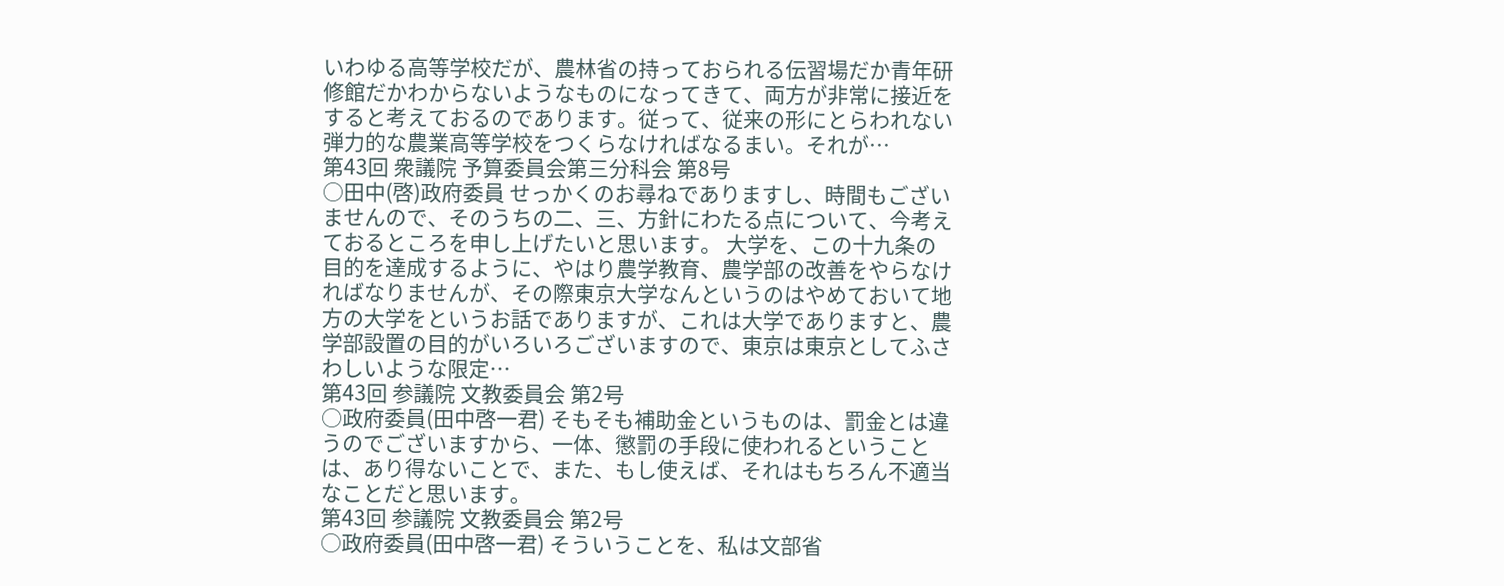いわゆる高等学校だが、農林省の持っておられる伝習場だか青年研修館だかわからないようなものになってきて、両方が非常に接近をすると考えておるのであります。従って、従来の形にとらわれない弾力的な農業高等学校をつくらなければなるまい。それが…
第43回 衆議院 予算委員会第三分科会 第8号
○田中(啓)政府委員 せっかくのお尋ねでありますし、時間もございませんので、そのうちの二、三、方針にわたる点について、今考えておるところを申し上げたいと思います。 大学を、この十九条の目的を達成するように、やはり農学教育、農学部の改善をやらなければなりませんが、その際東京大学なんというのはやめておいて地方の大学をというお話でありますが、これは大学でありますと、農学部設置の目的がいろいろございますので、東京は東京としてふさわしいような限定…
第43回 参議院 文教委員会 第2号
○政府委員(田中啓一君) そもそも補助金というものは、罰金とは違うのでございますから、一体、懲罰の手段に使われるということは、あり得ないことで、また、もし使えば、それはもちろん不適当なことだと思います。
第43回 参議院 文教委員会 第2号
○政府委員(田中啓一君) そういうことを、私は文部省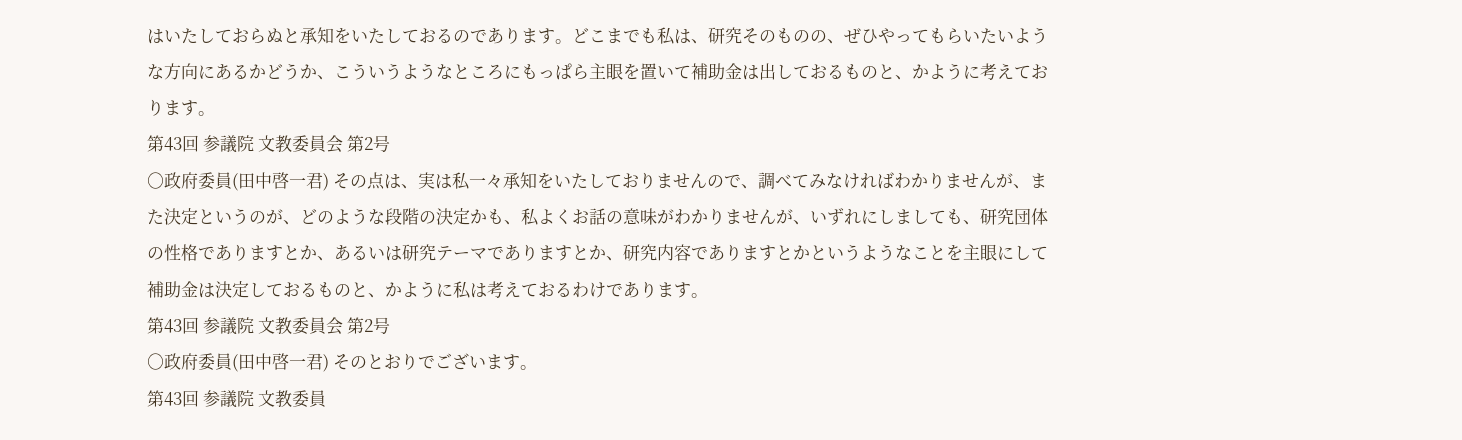はいたしておらぬと承知をいたしておるのであります。どこまでも私は、研究そのものの、ぜひやってもらいたいような方向にあるかどうか、こういうようなところにもっぱら主眼を置いて補助金は出しておるものと、かように考えております。
第43回 参議院 文教委員会 第2号
○政府委員(田中啓一君) その点は、実は私一々承知をいたしておりませんので、調べてみなければわかりませんが、また決定というのが、どのような段階の決定かも、私よくお話の意味がわかりませんが、いずれにしましても、研究団体の性格でありますとか、あるいは研究テーマでありますとか、研究内容でありますとかというようなことを主眼にして補助金は決定しておるものと、かように私は考えておるわけであります。
第43回 参議院 文教委員会 第2号
○政府委員(田中啓一君) そのとおりでございます。
第43回 参議院 文教委員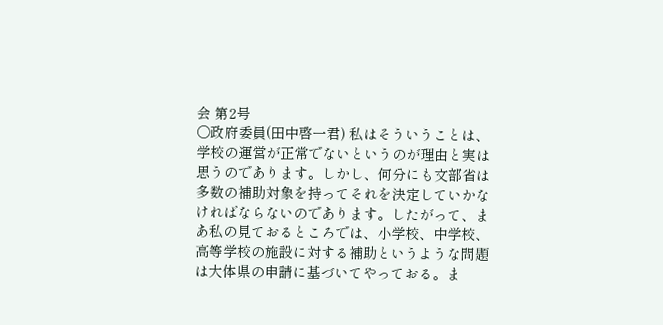会 第2号
○政府委員(田中啓一君) 私はそういうことは、学校の運営が正常でないというのが理由と実は思うのであります。しかし、何分にも文部省は多数の補助対象を持ってそれを決定していかなければならないのであります。したがって、まあ私の見ておるところでは、小学校、中学校、高等学校の施設に対する補助というような問題は大体県の申請に基づいてやっておる。ま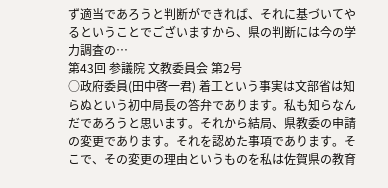ず適当であろうと判断ができれば、それに基づいてやるということでございますから、県の判断には今の学力調査の…
第43回 参議院 文教委員会 第2号
○政府委員(田中啓一君) 着工という事実は文部省は知らぬという初中局長の答弁であります。私も知らなんだであろうと思います。それから結局、県教委の申請の変更であります。それを認めた事項であります。そこで、その変更の理由というものを私は佐賀県の教育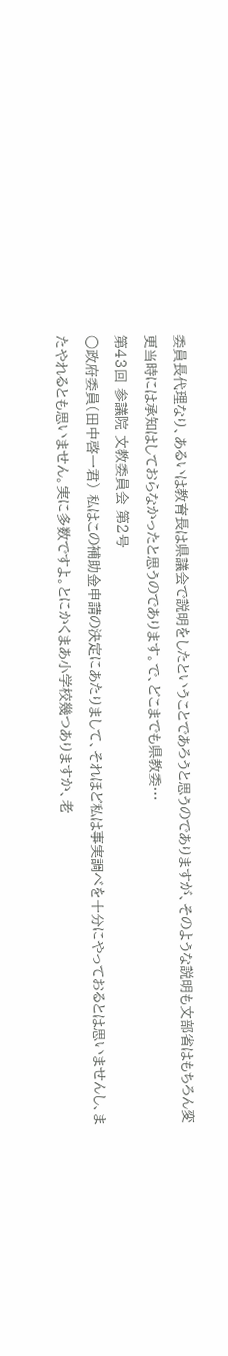委員長代理なり、あるいは教育長は県議会で説明をしたということであろうと思うのでありますが、そのような説明も文部省はもちろん変更当時には承知はしておらなかったと思うのであります。で、どこまでも県教委…
第43回 参議院 文教委員会 第2号
○政府委員(田中啓一君) 私はこの補助金申請の決定にあたりまして、それほど私は事実調べを十分にやっておるとは思いませんし、またやれるとも思いません。実に多数ですよ。とにかくまあ小学校幾つありますか、老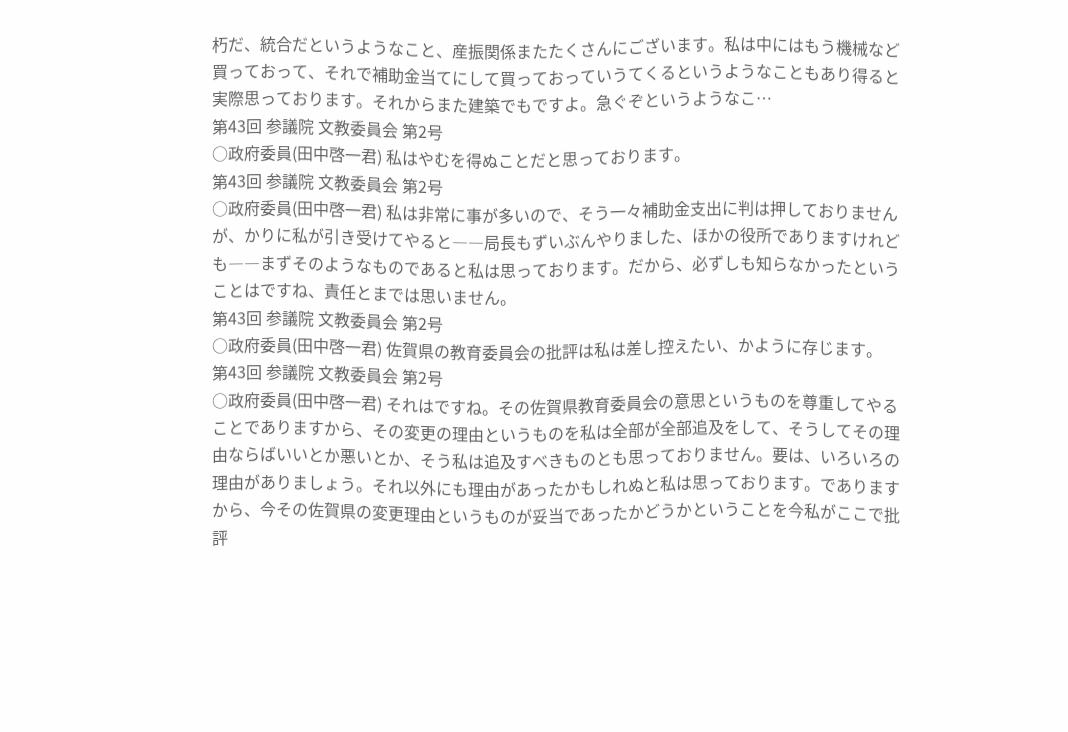朽だ、統合だというようなこと、産振関係またたくさんにございます。私は中にはもう機械など買っておって、それで補助金当てにして買っておっていうてくるというようなこともあり得ると実際思っております。それからまた建築でもですよ。急ぐぞというようなこ…
第43回 参議院 文教委員会 第2号
○政府委員(田中啓一君) 私はやむを得ぬことだと思っております。
第43回 参議院 文教委員会 第2号
○政府委員(田中啓一君) 私は非常に事が多いので、そう一々補助金支出に判は押しておりませんが、かりに私が引き受けてやると――局長もずいぶんやりました、ほかの役所でありますけれども――まずそのようなものであると私は思っております。だから、必ずしも知らなかったということはですね、責任とまでは思いません。
第43回 参議院 文教委員会 第2号
○政府委員(田中啓一君) 佐賀県の教育委員会の批評は私は差し控えたい、かように存じます。
第43回 参議院 文教委員会 第2号
○政府委員(田中啓一君) それはですね。その佐賀県教育委員会の意思というものを尊重してやることでありますから、その変更の理由というものを私は全部が全部追及をして、そうしてその理由ならばいいとか悪いとか、そう私は追及すべきものとも思っておりません。要は、いろいろの理由がありましょう。それ以外にも理由があったかもしれぬと私は思っております。でありますから、今その佐賀県の変更理由というものが妥当であったかどうかということを今私がここで批評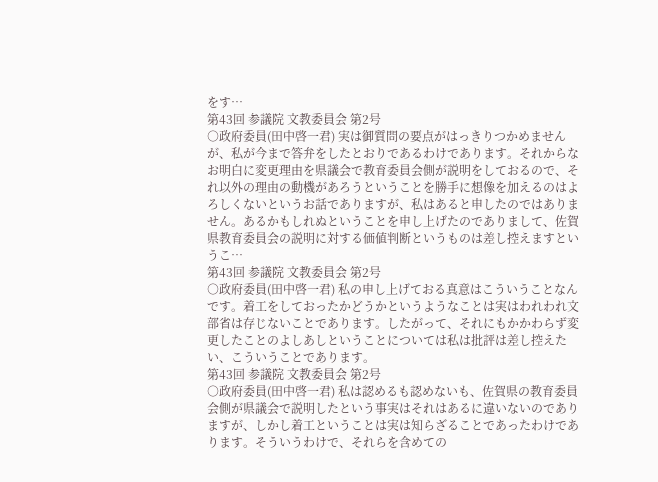をす…
第43回 参議院 文教委員会 第2号
○政府委員(田中啓一君) 実は御質問の要点がはっきりつかめませんが、私が今まで答弁をしたとおりであるわけであります。それからなお明白に変更理由を県議会で教育委員会側が説明をしておるので、それ以外の理由の動機があろうということを勝手に想像を加えるのはよろしくないというお話でありますが、私はあると申したのではありません。あるかもしれぬということを申し上げたのでありまして、佐賀県教育委員会の説明に対する価値判断というものは差し控えますというこ…
第43回 参議院 文教委員会 第2号
○政府委員(田中啓一君) 私の申し上げておる真意はこういうことなんです。着工をしておったかどうかというようなことは実はわれわれ文部省は存じないことであります。したがって、それにもかかわらず変更したことのよしあしということについては私は批評は差し控えたい、こういうことであります。
第43回 参議院 文教委員会 第2号
○政府委員(田中啓一君) 私は認めるも認めないも、佐賀県の教育委員会側が県議会で説明したという事実はそれはあるに違いないのでありますが、しかし着工ということは実は知らざることであったわけであります。そういうわけで、それらを含めての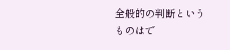全般的の判断というものはで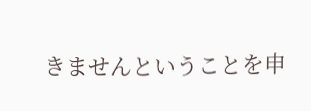きませんということを申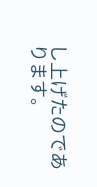し上げたのであります。